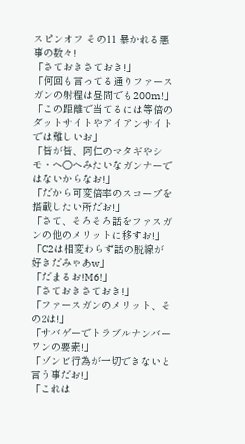スピンオフ その11 暴かれる悪事の数々!
「さておきさておき!」
「何回も言ってる通りファースガンの射程は昼間でも200m!」
「この距離で当てるには等倍のダットサイトやアイアンサイトでは難しいお」
「皆が皆、阿仁のマタギやシモ・ヘ〇ヘみたいなガンナーではないからなお!」
「だから可変倍率のスコープを搭載したい所だお!」
「さて、そろそろ話をファスガンの他のメリットに移すお!」
「C2は相変わらず話の脱線が好きだみゃあw」
「だまるお!M6!」
「さておきさておき!」
「ファースガンのメリット、その2は!」
「サバゲーでトラブルナンバーワンの要素!」
「ゾンビ行為が一切できないと言う事だお!」
「これは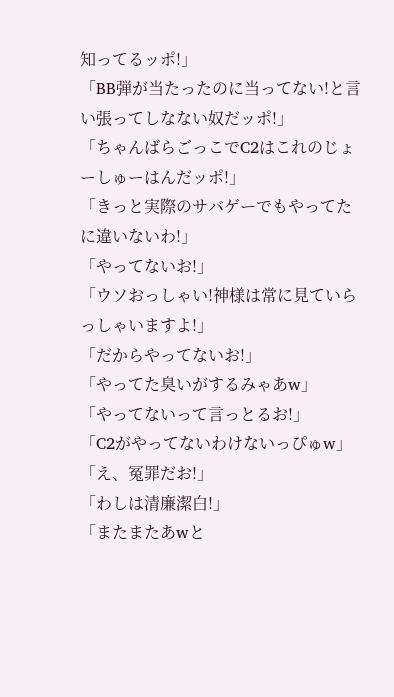知ってるッポ!」
「BB弾が当たったのに当ってない!と言い張ってしなない奴だッポ!」
「ちゃんばらごっこでC2はこれのじょーしゅーはんだッポ!」
「きっと実際のサバゲーでもやってたに違いないわ!」
「やってないお!」
「ウソおっしゃい!神様は常に見ていらっしゃいますよ!」
「だからやってないお!」
「やってた臭いがするみゃあw」
「やってないって言っとるお!」
「C2がやってないわけないっぴゅw」
「え、冤罪だお!」
「わしは清廉潔白!」
「またまたあwと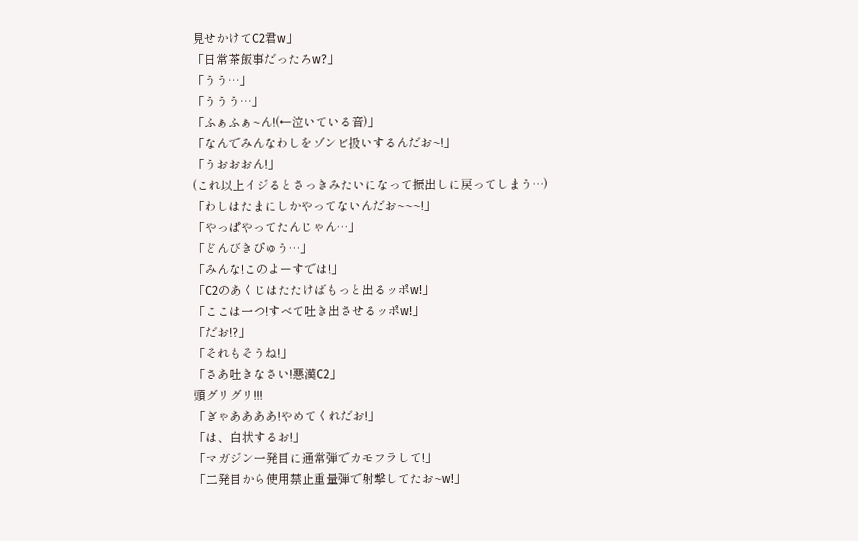見せかけてC2君w」
「日常茶飯事だったろw?」
「うう…」
「ううう…」
「ふぁふぁ~ん!(←泣いている音)」
「なんでみんなわしをゾンビ扱いするんだお~!」
「うおおおん!」
(これ以上イジるとさっきみたいになって振出しに戻ってしまう…)
「わしはたまにしかやってないんだお~~~!」
「やっぱやってたんじゃん…」
「どんびきぴゅう…」
「みんな!このよーすでは!」
「C2のあくじはたたけばもっと出るッポw!」
「ここは一つ!すべて吐き出させるッポw!」
「だお!?」
「それもそうね!」
「さあ吐きなさい!悪漢C2」
頭グリグリ!!!
「ぎゃああああ!やめてくれだお!」
「は、白状するお!」
「マガジン一発目に通常弾でカモフラして!」
「二発目から使用禁止重量弾で射撃してたお~w!」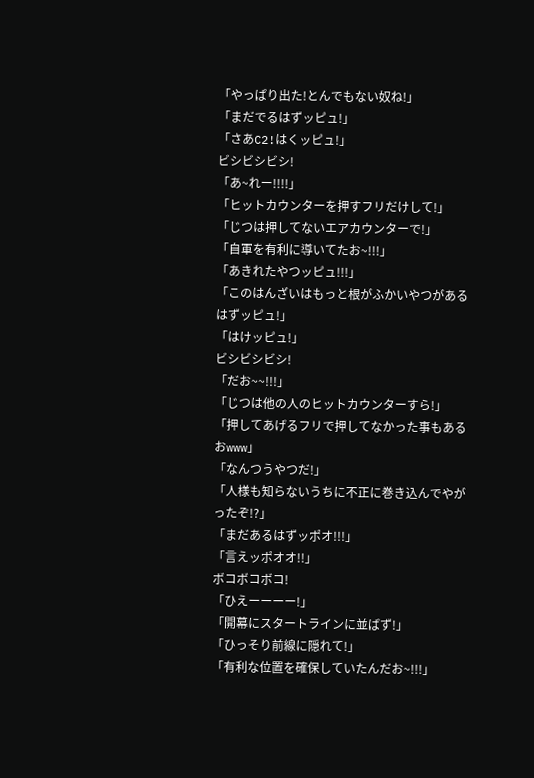「やっぱり出た!とんでもない奴ね!」
「まだでるはずッピュ!」
「さあC2!はくッピュ!」
ビシビシビシ!
「あ~れー!!!!」
「ヒットカウンターを押すフリだけして!」
「じつは押してないエアカウンターで!」
「自軍を有利に導いてたお~!!!」
「あきれたやつッピュ!!!」
「このはんざいはもっと根がふかいやつがあるはずッピュ!」
「はけッピュ!」
ビシビシビシ!
「だお~~!!!」
「じつは他の人のヒットカウンターすら!」
「押してあげるフリで押してなかった事もあるおwww」
「なんつうやつだ!」
「人様も知らないうちに不正に巻き込んでやがったぞ!?」
「まだあるはずッポオ!!!」
「言えッポオオ!!」
ボコボコボコ!
「ひえーーーー!」
「開幕にスタートラインに並ばず!」
「ひっそり前線に隠れて!」
「有利な位置を確保していたんだお~!!!」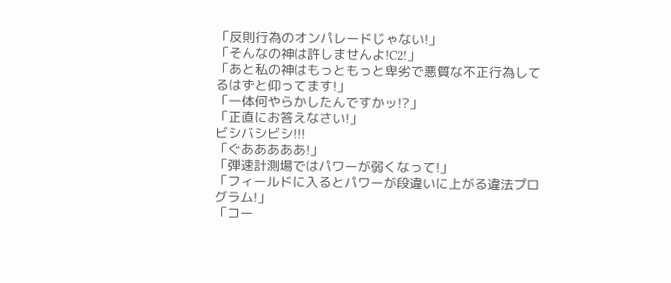「反則行為のオンパレードじゃない!」
「そんなの神は許しませんよ!C2!」
「あと私の神はもっともっと卑劣で悪質な不正行為してるはずと仰ってます!」
「一体何やらかしたんですかッ!?」
「正直にお答えなさい!」
ビシバシビシ!!!
「ぐあああああ!」
「弾速計測場ではパワーが弱くなって!」
「フィールドに入るとパワーが段違いに上がる違法プログラム!」
「コー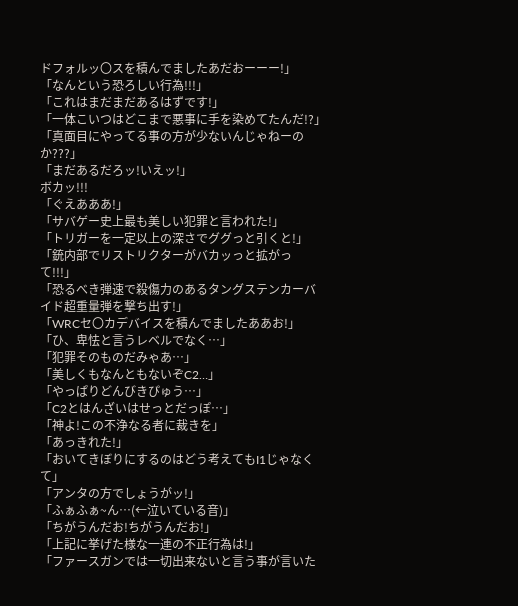ドフォルッ〇スを積んでましたあだおーーー!」
「なんという恐ろしい行為!!!」
「これはまだまだあるはずです!」
「一体こいつはどこまで悪事に手を染めてたんだ!?」
「真面目にやってる事の方が少ないんじゃねーのか???」
「まだあるだろッ!いえッ!」
ボカッ!!!
「ぐえあああ!」
「サバゲー史上最も美しい犯罪と言われた!」
「トリガーを一定以上の深さでググっと引くと!」
「銃内部でリストリクターがバカッっと拡がって!!!」
「恐るべき弾速で殺傷力のあるタングステンカーバイド超重量弾を撃ち出す!」
「WRCセ〇カデバイスを積んでましたああお!」
「ひ、卑怯と言うレベルでなく…」
「犯罪そのものだみゃあ…」
「美しくもなんともないぞC2…」
「やっぱりどんびきぴゅう…」
「C2とはんざいはせっとだっぽ…」
「神よ!この不浄なる者に裁きを」
「あっきれた!」
「おいてきぼりにするのはどう考えてもI1じゃなくて」
「アンタの方でしょうがッ!」
「ふぁふぁ~ん…(←泣いている音)」
「ちがうんだお!ちがうんだお!」
「上記に挙げた様な一連の不正行為は!」
「ファースガンでは一切出来ないと言う事が言いた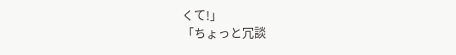くて!」
「ちょっと冗談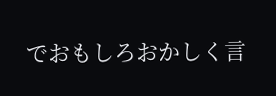でおもしろおかしく言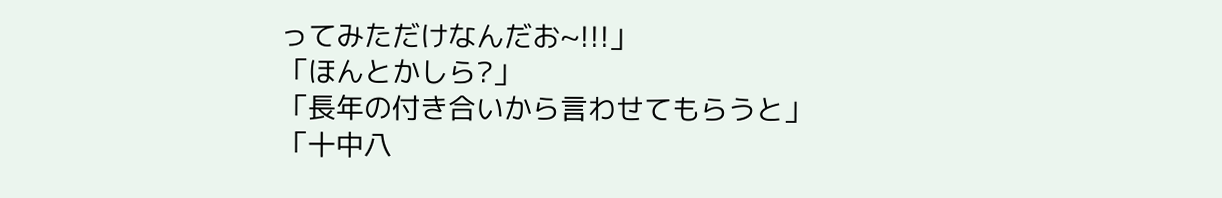ってみただけなんだお~!!!」
「ほんとかしら?」
「長年の付き合いから言わせてもらうと」
「十中八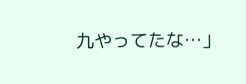九やってたな…」